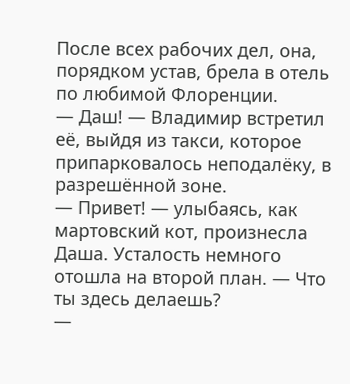После всех рабочих дел, она, порядком устав, брела в отель по любимой Флоренции.
— Даш! — Владимир встретил её, выйдя из такси, которое припарковалось неподалёку, в разрешённой зоне.
— Привет! — улыбаясь, как мартовский кот, произнесла Даша. Усталость немного отошла на второй план. — Что ты здесь делаешь?
—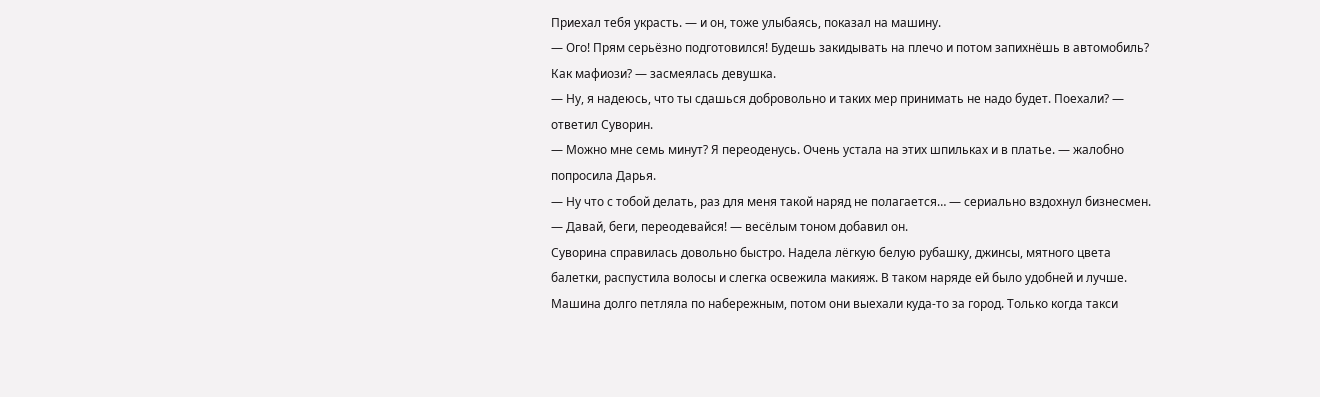Приехал тебя украсть. — и он, тоже улыбаясь, показал на машину.
— Ого! Прям серьёзно подготовился! Будешь закидывать на плечо и потом запихнёшь в автомобиль? Как мафиози? — засмеялась девушка.
— Ну, я надеюсь, что ты сдашься добровольно и таких мер принимать не надо будет. Поехали? — ответил Суворин.
— Можно мне семь минут? Я переоденусь. Очень устала на этих шпильках и в платье. — жалобно попросила Дарья.
— Ну что с тобой делать, раз для меня такой наряд не полагается… — сериально вздохнул бизнесмен. — Давай, беги, переодевайся! — весёлым тоном добавил он.
Суворина справилась довольно быстро. Надела лёгкую белую рубашку, джинсы, мятного цвета балетки, распустила волосы и слегка освежила макияж. В таком наряде ей было удобней и лучше.
Машина долго петляла по набережным, потом они выехали куда-то за город. Только когда такси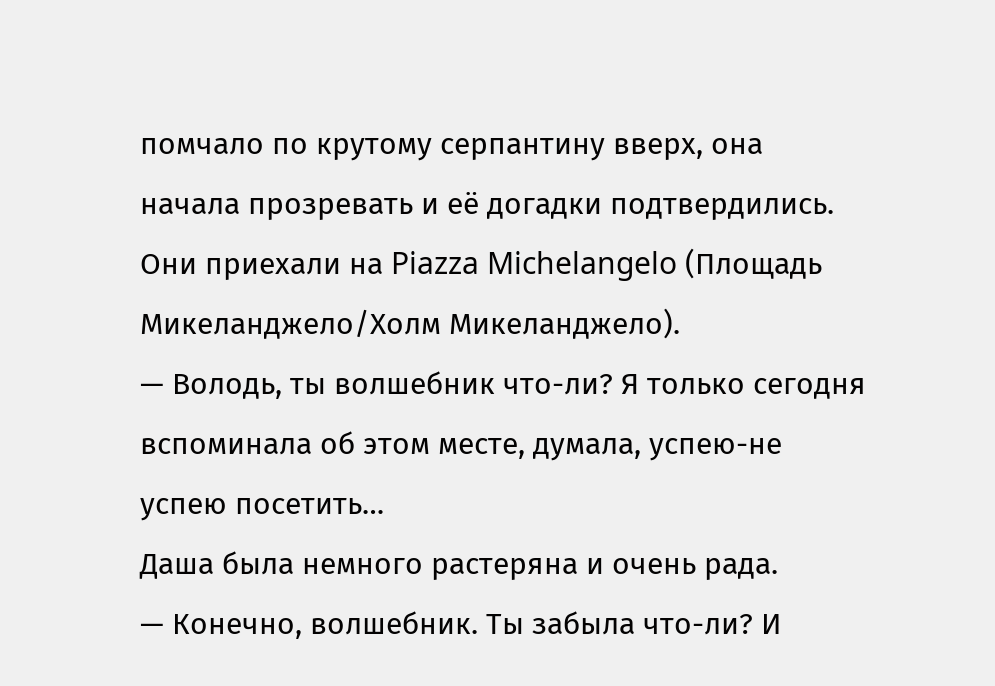помчало по крутому серпантину вверх, она начала прозревать и её догадки подтвердились. Они приехали на Piazza Michelangelo (Площадь Микеланджело/Холм Микеланджело).
— Володь, ты волшебник что-ли? Я только сегодня вспоминала об этом месте, думала, успею-не успею посетить…
Даша была немного растеряна и очень рада.
— Конечно, волшебник. Ты забыла что-ли? И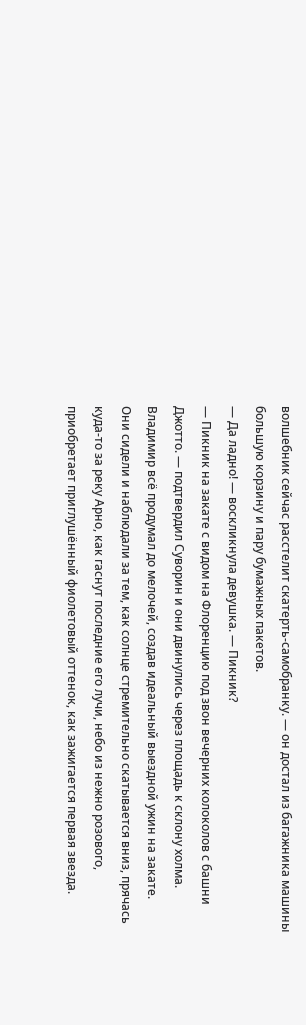волшебник сейчас расстелит скатерть-самобранку. — он достал из багажника машины большую корзину и пару бумажных пакетов.
— Да ладно! — воскликнула девушка. — Пикник?
— Пикник на закате с видом на Флоренцию под звон вечерних колоколов с башни Джотто. — подтвердил Суворин и они двинулись через площадь к склону холма.
Владимир всё продумал до мелочей, создав идеальный выездной ужин на закате.
Они сидели и наблюдали за тем, как солнце стремительно скатывается вниз, прячась куда-то за реку Арно, как гаснут последние его лучи, небо из нежно розового, приобретает приглушённый фиолетовый оттенок, как зажигается первая звезда.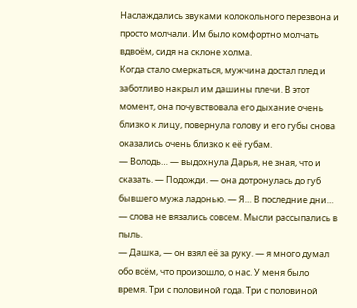Наслаждались звуками колокольного перезвона и просто молчали. Им было комфортно молчать вдвоём, сидя на склоне холма.
Когда стало смеркаться, мужчина достал плед и заботливо накрыл им дашины плечи. В этот момент, она почувствовала его дыхание очень близко к лицу, повернула голову и его губы снова оказались очень близко к её губам.
— Володь… — выдохнула Дарья, не зная, что и сказать. — Подожди. — она дотронулась до губ бывшего мужа ладонью. — Я… В последние дни… — слова не вязались совсем. Мысли рассыпались в пыль.
— Дашка, — он взял её за руку. — я много думал обо всём, что произошло, о нас. У меня было время. Три с половиной года. Три с половиной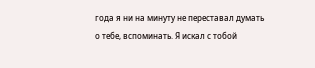года я ни на минуту не переставал думать о тебе, вспоминать. Я искал с тобой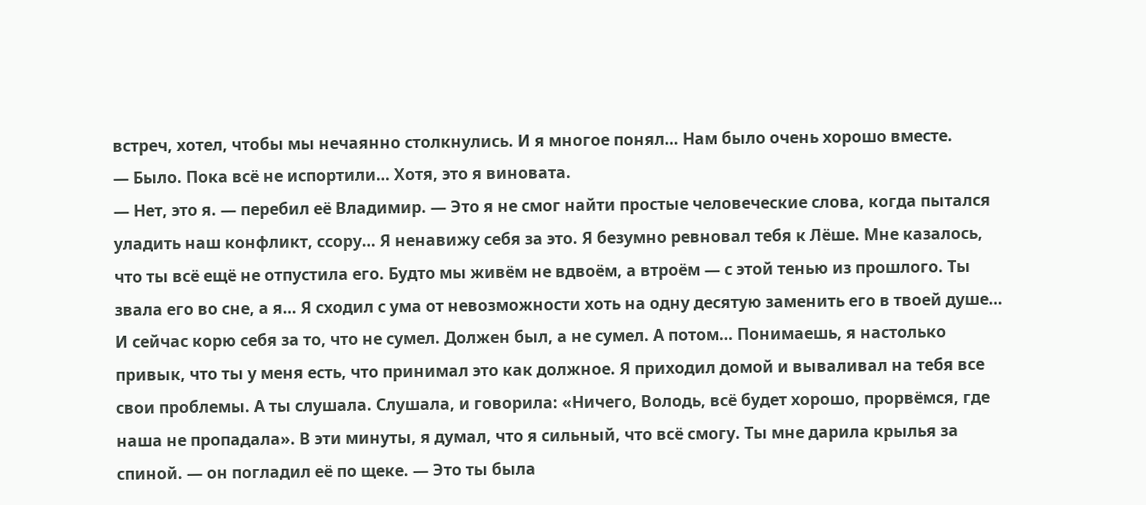встреч, хотел, чтобы мы нечаянно столкнулись. И я многое понял… Нам было очень хорошо вместе.
— Было. Пока всё не испортили… Хотя, это я виновата.
— Нет, это я. — перебил её Владимир. — Это я не смог найти простые человеческие слова, когда пытался уладить наш конфликт, ссору… Я ненавижу себя за это. Я безумно ревновал тебя к Лёше. Мне казалось, что ты всё ещё не отпустила его. Будто мы живём не вдвоём, а втроём — с этой тенью из прошлого. Ты звала его во сне, а я… Я сходил с ума от невозможности хоть на одну десятую заменить его в твоей душе… И сейчас корю себя за то, что не сумел. Должен был, а не сумел. А потом… Понимаешь, я настолько привык, что ты у меня есть, что принимал это как должное. Я приходил домой и вываливал на тебя все свои проблемы. А ты слушала. Слушала, и говорила: «Ничего, Володь, всё будет хорошо, прорвёмся, где наша не пропадала». В эти минуты, я думал, что я сильный, что всё смогу. Ты мне дарила крылья за спиной. — он погладил её по щеке. — Это ты была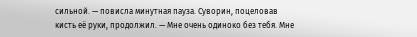сильной. — повисла минутная пауза. Суворин, поцеловав кисть её руки, продолжил. — Мне очень одиноко без тебя. Мне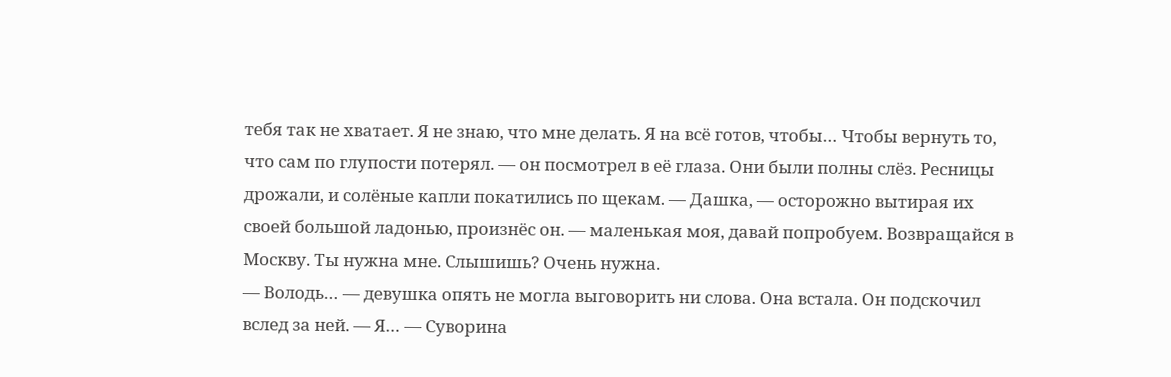тебя так не хватает. Я не знаю, что мне делать. Я на всё готов, чтобы… Чтобы вернуть то, что сам по глупости потерял. — он посмотрел в её глаза. Они были полны слёз. Ресницы дрожали, и солёные капли покатились по щекам. — Дашка, — осторожно вытирая их своей большой ладонью, произнёс он. — маленькая моя, давай попробуем. Возвращайся в Москву. Ты нужна мне. Слышишь? Очень нужна.
— Володь… — девушка опять не могла выговорить ни слова. Она встала. Он подскочил вслед за ней. — Я… — Суворина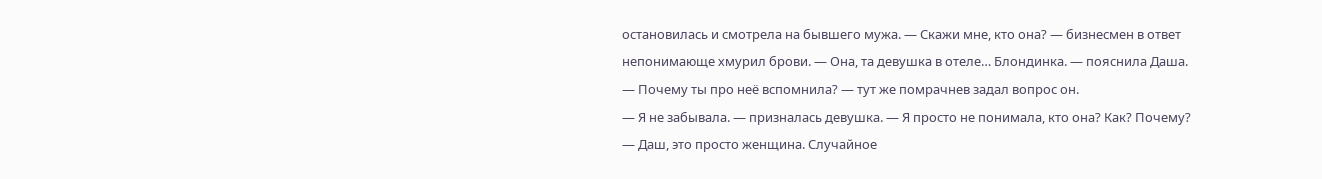остановилась и смотрела на бывшего мужа. — Скажи мне, кто она? — бизнесмен в ответ непонимающе хмурил брови. — Она, та девушка в отеле… Блондинка. — пояснила Даша.
— Почему ты про неё вспомнила? — тут же помрачнев задал вопрос он.
— Я не забывала. — призналась девушка. — Я просто не понимала, кто она? Как? Почему?
— Даш, это просто женщина. Случайное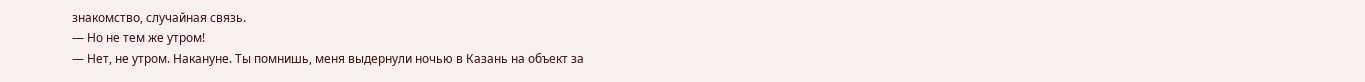знакомство, случайная связь.
— Но не тем же утром!
— Нет, не утром. Накануне. Ты помнишь, меня выдернули ночью в Казань на объект за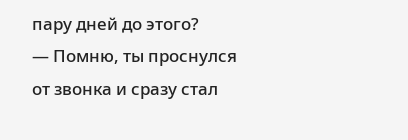пару дней до этого?
— Помню, ты проснулся от звонка и сразу стал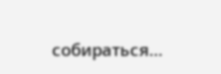собираться…